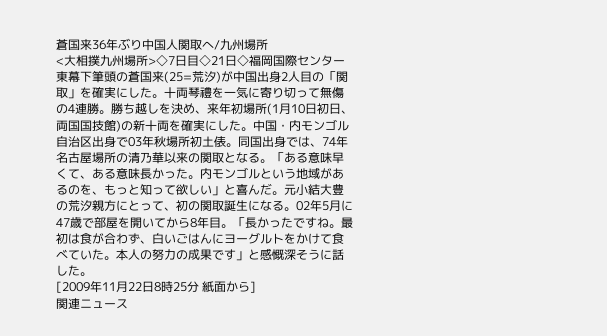蒼国来36年ぶり中国人関取へ/九州場所
<大相撲九州場所>◇7日目◇21日◇福岡国際センター
東幕下筆頭の蒼国来(25=荒汐)が中国出身2人目の「関取」を確実にした。十両琴禮を一気に寄り切って無傷の4連勝。勝ち越しを決め、来年初場所(1月10日初日、両国国技館)の新十両を確実にした。中国・内モンゴル自治区出身で03年秋場所初土俵。同国出身では、74年名古屋場所の清乃華以来の関取となる。「ある意味早くて、ある意味長かった。内モンゴルという地域があるのを、もっと知って欲しい」と喜んだ。元小結大豊の荒汐親方にとって、初の関取誕生になる。02年5月に47歳で部屋を開いてから8年目。「長かったですね。最初は食が合わず、白いごはんにヨーグルトをかけて食べていた。本人の努力の成果です」と感慨深そうに話した。
[2009年11月22日8時25分 紙面から]
関連ニュース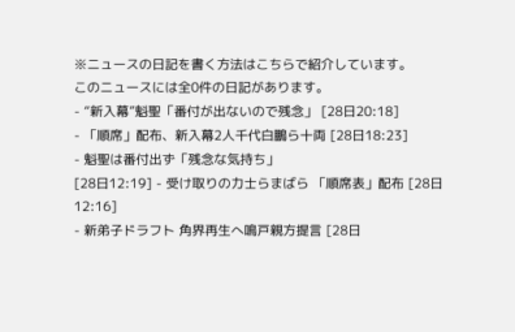※ニュースの日記を書く方法はこちらで紹介しています。
このニュースには全0件の日記があります。
- “新入幕”魁聖「番付が出ないので残念」 [28日20:18]
- 「順席」配布、新入幕2人千代白鵬ら十両 [28日18:23]
- 魁聖は番付出ず「残念な気持ち」
[28日12:19] - 受け取りの力士らまばら 「順席表」配布 [28日12:16]
- 新弟子ドラフト 角界再生へ鳴戸親方提言 [28日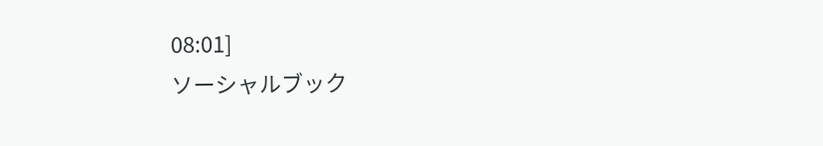08:01]
ソーシャルブック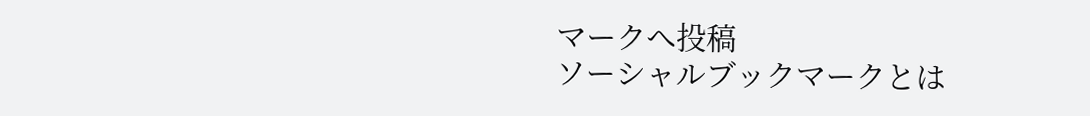マークへ投稿
ソーシャルブックマークとは